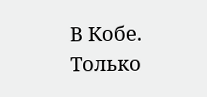В Кобе. Только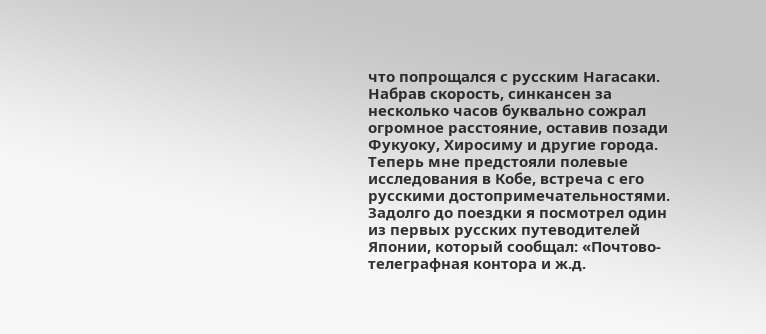что попрощался с русским Нагасаки. Набрав скорость, синкансен за несколько часов буквально сожрал огромное расстояние, оставив позади Фукуоку, Хиросиму и другие города. Теперь мне предстояли полевые исследования в Кобе, встреча с его русскими достопримечательностями. Задолго до поездки я посмотрел один из первых русских путеводителей Японии, который сообщал: «Почтово-телеграфная контора и ж.д.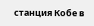станция Кобе в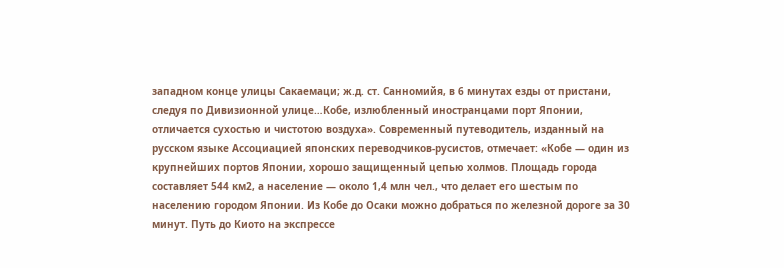западном конце улицы Сакаемаци; ж.д. ст. Санномийя, в 6 минутах езды от пристани, следуя по Дивизионной улице…Кобе, излюбленный иностранцами порт Японии, отличается сухостью и чистотою воздуха». Современный путеводитель, изданный на русском языке Ассоциацией японских переводчиков-русистов, отмечает: «Кобе — один из крупнейших портов Японии, хорошо защищенный цепью холмов. Площадь города составляет 544 км2, а население — около 1,4 млн чел., что делает его шестым по населению городом Японии. Из Кобе до Осаки можно добраться по железной дороге за 30 минут. Путь до Киото на экспрессе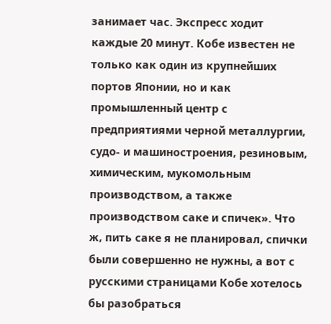занимает час. Экспресс ходит каждые 20 минут. Кобе известен не только как один из крупнейших портов Японии, но и как промышленный центр с предприятиями черной металлургии, судо- и машиностроения, резиновым, химическим, мукомольным производством, а также производством саке и спичек». Что ж, пить саке я не планировал, спички были совершенно не нужны, а вот с русскими страницами Кобе хотелось бы разобраться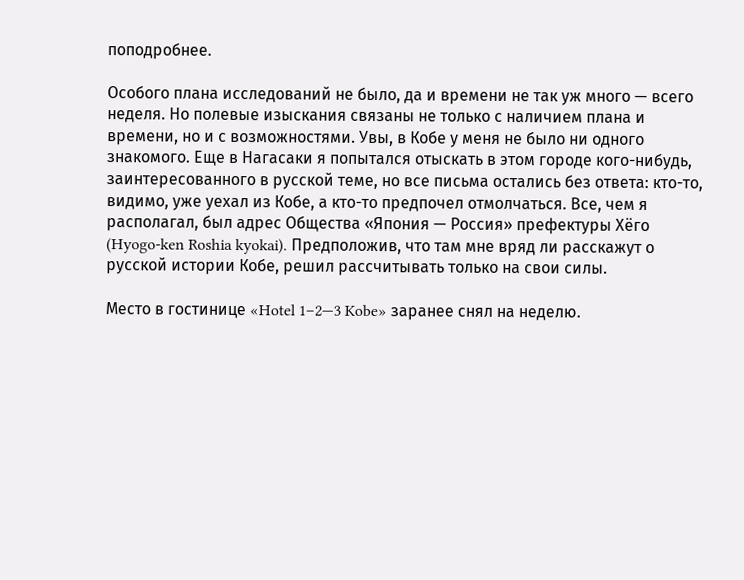поподробнее.

Особого плана исследований не было, да и времени не так уж много — всего неделя. Но полевые изыскания связаны не только с наличием плана и времени, но и с возможностями. Увы, в Кобе у меня не было ни одного знакомого. Еще в Нагасаки я попытался отыскать в этом городе кого-нибудь, заинтересованного в русской теме, но все письма остались без ответа: кто-то, видимо, уже уехал из Кобе, а кто-то предпочел отмолчаться. Все, чем я располагал, был адрес Общества «Япония — Россия» префектуры Хёго (Hyogo-ken Roshia kyokai). Предположив, что там мне вряд ли расскажут о русской истории Кобе, решил рассчитывать только на свои силы.

Место в гостинице «Hotel 1–2—3 Kobe» заранее снял на неделю.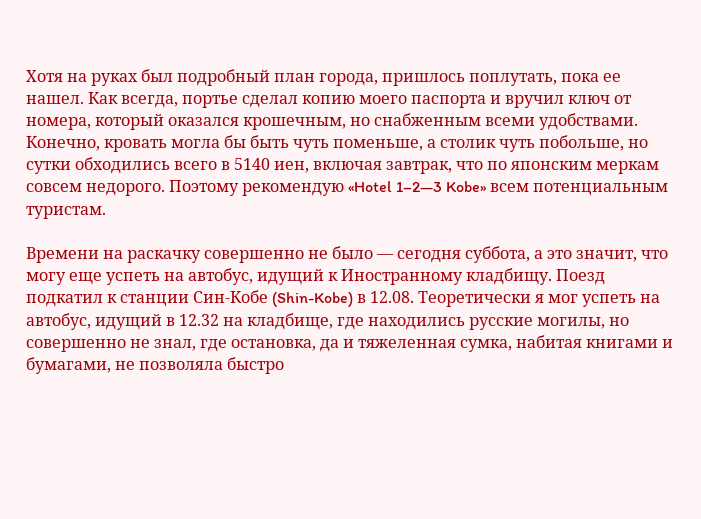Хотя на руках был подробный план города, пришлось поплутать, пока ее нашел. Как всегда, портье сделал копию моего паспорта и вручил ключ от номера, который оказался крошечным, но снабженным всеми удобствами. Конечно, кровать могла бы быть чуть поменьше, а столик чуть побольше, но сутки обходились всего в 5140 иен, включая завтрак, что по японским меркам совсем недорого. Поэтому рекомендую «Hotel 1–2—3 Kobe» всем потенциальным туристам.

Времени на раскачку совершенно не было — сегодня суббота, а это значит, что могу еще успеть на автобус, идущий к Иностранному кладбищу. Поезд подкатил к станции Син-Кобе (Shin-Kobe) в 12.08. Теоретически я мог успеть на автобус, идущий в 12.32 на кладбище, где находились русские могилы, но совершенно не знал, где остановка, да и тяжеленная сумка, набитая книгами и бумагами, не позволяла быстро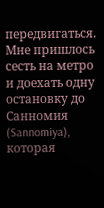передвигаться. Мне пришлось сесть на метро и доехать одну остановку до Санномия (Sannomiya), которая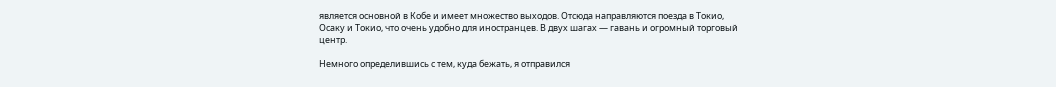является основной в Кобе и имеет множество выходов. Отсюда направляются поезда в Токио, Осаку и Токио, что очень удобно для иностранцев. В двух шагах — гавань и огромный торговый центр.

Немного определившись с тем, куда бежать, я отправился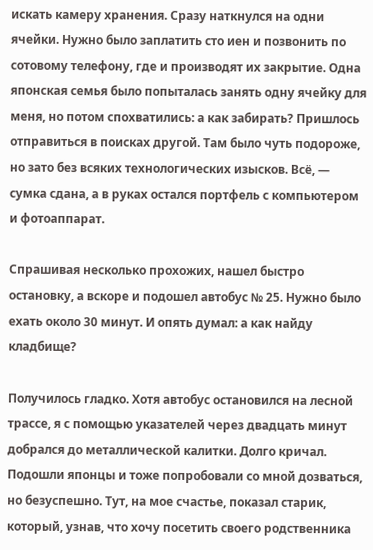искать камеру хранения. Сразу наткнулся на одни ячейки. Нужно было заплатить сто иен и позвонить по сотовому телефону, где и производят их закрытие. Одна японская семья было попыталась занять одну ячейку для меня, но потом спохватились: а как забирать? Пришлось отправиться в поисках другой. Там было чуть подороже, но зато без всяких технологических изысков. Всё, — сумка сдана, а в руках остался портфель с компьютером и фотоаппарат.

Спрашивая несколько прохожих, нашел быстро остановку, а вскоре и подошел автобус № 25. Нужно было ехать около 30 минут. И опять думал: а как найду кладбище?

Получилось гладко. Хотя автобус остановился на лесной трассе, я с помощью указателей через двадцать минут добрался до металлической калитки. Долго кричал. Подошли японцы и тоже попробовали со мной дозваться, но безуспешно. Тут, на мое счастье, показал старик, который, узнав, что хочу посетить своего родственника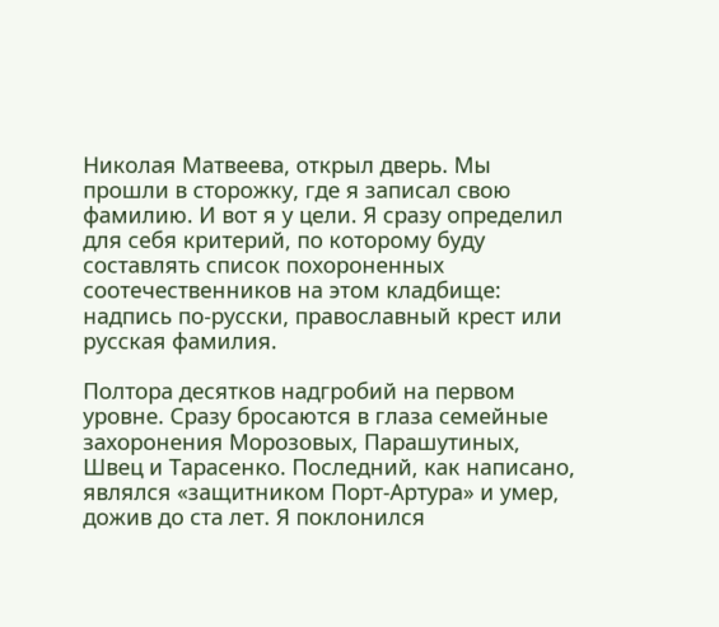Николая Матвеева, открыл дверь. Мы прошли в сторожку, где я записал свою фамилию. И вот я у цели. Я сразу определил для себя критерий, по которому буду составлять список похороненных соотечественников на этом кладбище: надпись по-русски, православный крест или русская фамилия.

Полтора десятков надгробий на первом уровне. Сразу бросаются в глаза семейные захоронения Морозовых, Парашутиных, Швец и Тарасенко. Последний, как написано, являлся «защитником Порт-Артура» и умер, дожив до ста лет. Я поклонился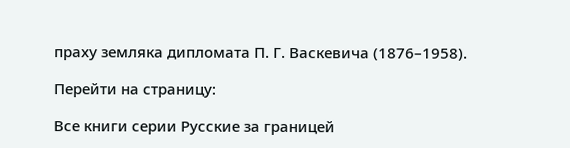праху земляка дипломата П. Г. Васкевича (1876–1958).

Перейти на страницу:

Все книги серии Русские за границей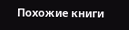Похожие книги